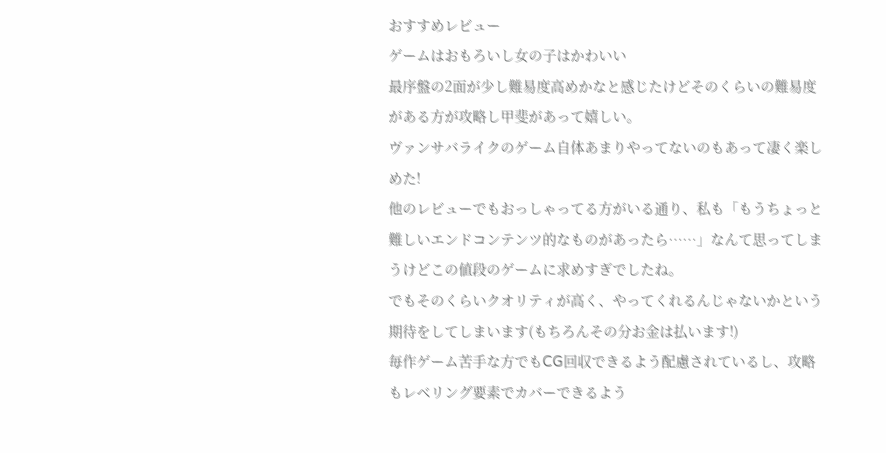おすすめレビュー
ゲームはおもろいし女の子はかわいい
最序盤の2面が少し難易度高めかなと感じたけどそのくらいの難易度がある方が攻略し甲斐があって嬉しい。
ヴァンサバライクのゲーム自体あまりやってないのもあって凄く楽しめた!
他のレビューでもおっしゃってる方がいる通り、私も「もうちょっと難しいエンドコンテンツ的なものがあったら……」なんて思ってしまうけどこの値段のゲームに求めすぎでしたね。
でもそのくらいクオリティが高く、やってくれるんじゃないかという期待をしてしまいます(もちろんその分お金は払います!)
毎作ゲーム苦手な方でもCG回収できるよう配慮されているし、攻略もレベリング要素でカバーできるよう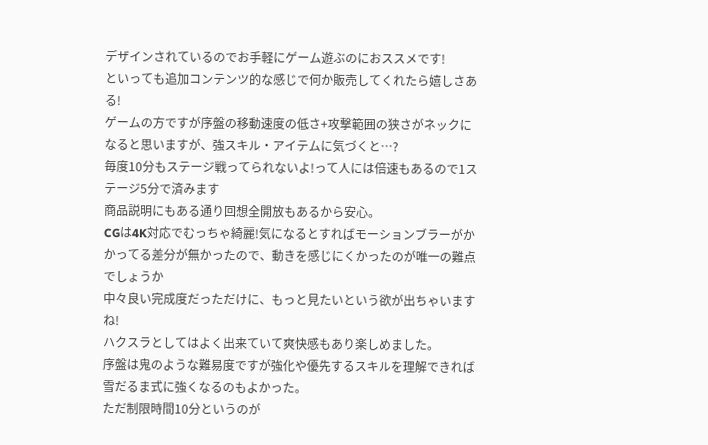デザインされているのでお手軽にゲーム遊ぶのにおススメです!
といっても追加コンテンツ的な感じで何か販売してくれたら嬉しさある!
ゲームの方ですが序盤の移動速度の低さ+攻撃範囲の狭さがネックになると思いますが、強スキル・アイテムに気づくと…?
毎度10分もステージ戦ってられないよ!って人には倍速もあるので1ステージ5分で済みます
商品説明にもある通り回想全開放もあるから安心。
CGは4K対応でむっちゃ綺麗!気になるとすればモーションブラーがかかってる差分が無かったので、動きを感じにくかったのが唯一の難点でしょうか
中々良い完成度だっただけに、もっと見たいという欲が出ちゃいますね!
ハクスラとしてはよく出来ていて爽快感もあり楽しめました。
序盤は鬼のような難易度ですが強化や優先するスキルを理解できれば雪だるま式に強くなるのもよかった。
ただ制限時間10分というのが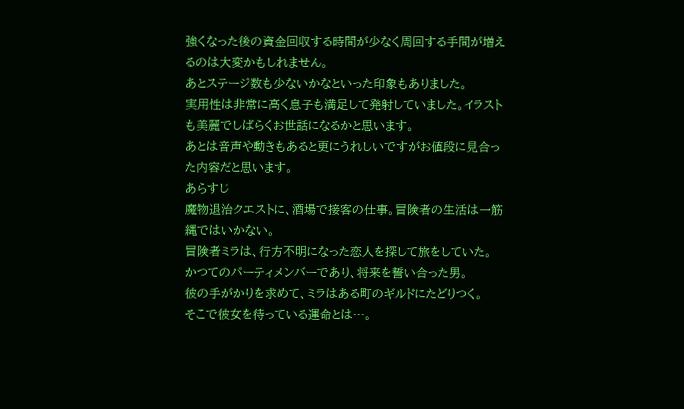強くなった後の資金回収する時間が少なく周回する手間が増えるのは大変かもしれません。
あとステージ数も少ないかなといった印象もありました。
実用性は非常に高く息子も満足して発射していました。イラストも美麗でしばらくお世話になるかと思います。
あとは音声や動きもあると更にうれしいですがお値段に見合った内容だと思います。
あらすじ
魔物退治クエストに、酒場で接客の仕事。冒険者の生活は一筋縄ではいかない。
冒険者ミラは、行方不明になった恋人を探して旅をしていた。
かつてのパーティメンバーであり、将来を誓い合った男。
彼の手がかりを求めて、ミラはある町のギルドにたどりつく。
そこで彼女を待っている運命とは…。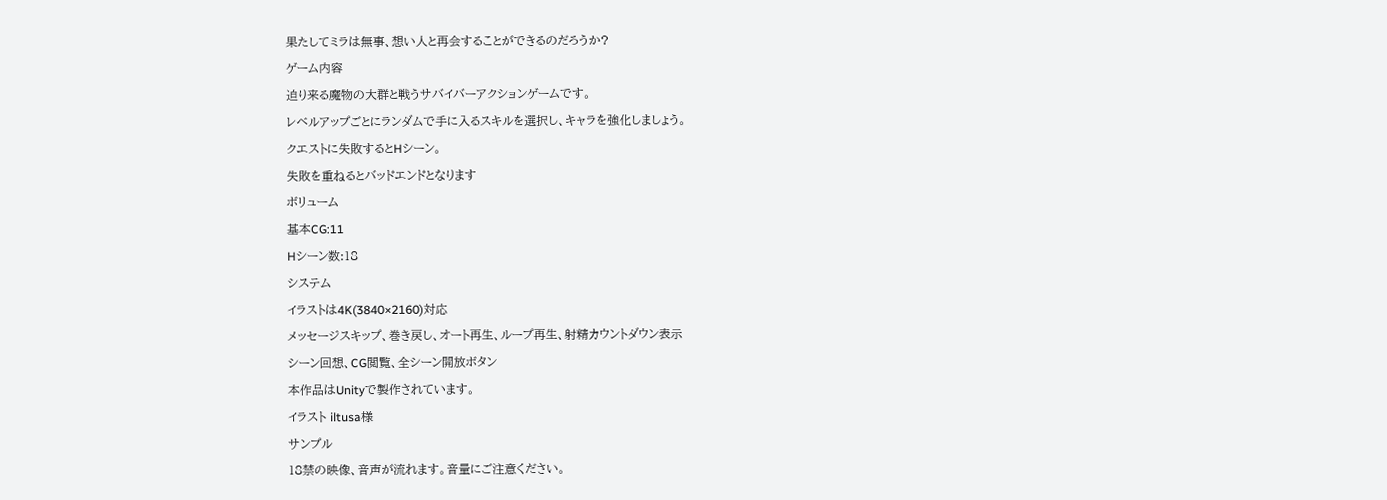果たしてミラは無事、想い人と再会することができるのだろうか?
ゲーム内容
迫り来る魔物の大群と戦うサバイバーアクションゲームです。
レベルアップごとにランダムで手に入るスキルを選択し、キャラを強化しましょう。
クエストに失敗するとHシーン。
失敗を重ねるとバッドエンドとなります
ボリューム
基本CG:11
Hシーン数:18
システム
イラストは4K(3840×2160)対応
メッセージスキップ、巻き戻し、オート再生、ループ再生、射精カウントダウン表示
シーン回想、CG閲覧、全シーン開放ボタン
本作品はUnityで製作されています。
イラスト iltusa様
サンプル
18禁の映像、音声が流れます。音量にご注意ください。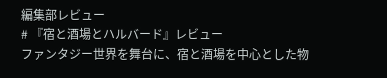編集部レビュー
# 『宿と酒場とハルバード』レビュー
ファンタジー世界を舞台に、宿と酒場を中心とした物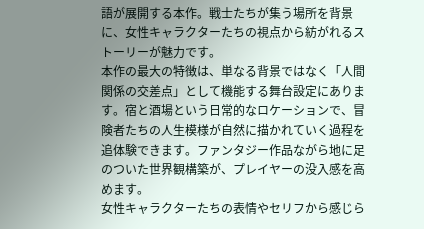語が展開する本作。戦士たちが集う場所を背景に、女性キャラクターたちの視点から紡がれるストーリーが魅力です。
本作の最大の特徴は、単なる背景ではなく「人間関係の交差点」として機能する舞台設定にあります。宿と酒場という日常的なロケーションで、冒険者たちの人生模様が自然に描かれていく過程を追体験できます。ファンタジー作品ながら地に足のついた世界観構築が、プレイヤーの没入感を高めます。
女性キャラクターたちの表情やセリフから感じら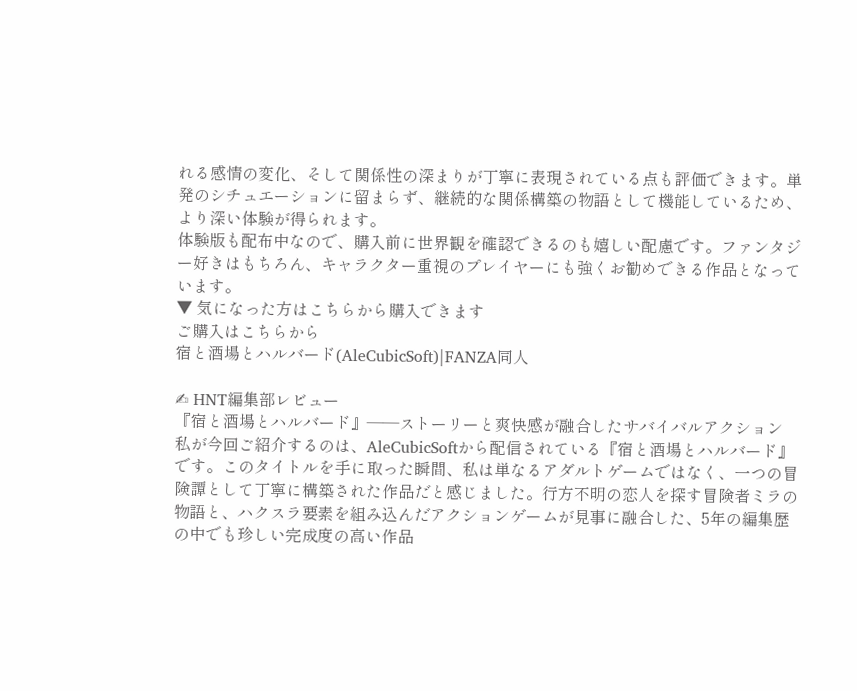れる感情の変化、そして関係性の深まりが丁寧に表現されている点も評価できます。単発のシチュエーションに留まらず、継続的な関係構築の物語として機能しているため、より深い体験が得られます。
体験版も配布中なので、購入前に世界観を確認できるのも嬉しい配慮です。ファンタジー好きはもちろん、キャラクター重視のプレイヤーにも強くお勧めできる作品となっています。
▼ 気になった方はこちらから購入できます
ご購入はこちらから
宿と酒場とハルバード(AleCubicSoft)|FANZA同人

✍ HNT編集部レビュー
『宿と酒場とハルバード』――ストーリーと爽快感が融合したサバイバルアクション
私が今回ご紹介するのは、AleCubicSoftから配信されている『宿と酒場とハルバード』です。このタイトルを手に取った瞬間、私は単なるアダルトゲームではなく、一つの冒険譚として丁寧に構築された作品だと感じました。行方不明の恋人を探す冒険者ミラの物語と、ハクスラ要素を組み込んだアクションゲームが見事に融合した、5年の編集歴の中でも珍しい完成度の高い作品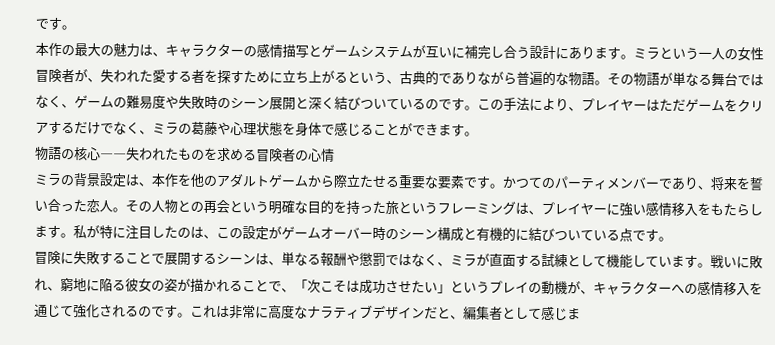です。
本作の最大の魅力は、キャラクターの感情描写とゲームシステムが互いに補完し合う設計にあります。ミラという一人の女性冒険者が、失われた愛する者を探すために立ち上がるという、古典的でありながら普遍的な物語。その物語が単なる舞台ではなく、ゲームの難易度や失敗時のシーン展開と深く結びついているのです。この手法により、プレイヤーはただゲームをクリアするだけでなく、ミラの葛藤や心理状態を身体で感じることができます。
物語の核心――失われたものを求める冒険者の心情
ミラの背景設定は、本作を他のアダルトゲームから際立たせる重要な要素です。かつてのパーティメンバーであり、将来を誓い合った恋人。その人物との再会という明確な目的を持った旅というフレーミングは、プレイヤーに強い感情移入をもたらします。私が特に注目したのは、この設定がゲームオーバー時のシーン構成と有機的に結びついている点です。
冒険に失敗することで展開するシーンは、単なる報酬や懲罰ではなく、ミラが直面する試練として機能しています。戦いに敗れ、窮地に陥る彼女の姿が描かれることで、「次こそは成功させたい」というプレイの動機が、キャラクターへの感情移入を通じて強化されるのです。これは非常に高度なナラティブデザインだと、編集者として感じま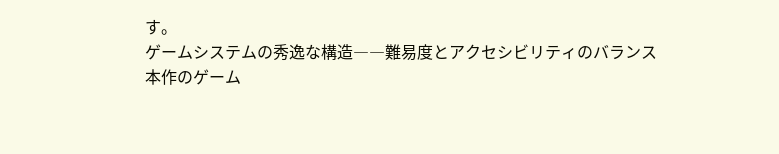す。
ゲームシステムの秀逸な構造――難易度とアクセシビリティのバランス
本作のゲーム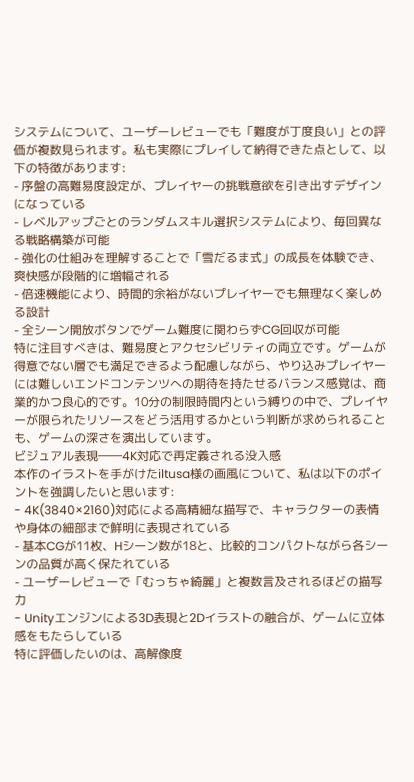システムについて、ユーザーレビューでも「難度が丁度良い」との評価が複数見られます。私も実際にプレイして納得できた点として、以下の特徴があります:
- 序盤の高難易度設定が、プレイヤーの挑戦意欲を引き出すデザインになっている
- レベルアップごとのランダムスキル選択システムにより、毎回異なる戦略構築が可能
- 強化の仕組みを理解することで「雪だるま式」の成長を体験でき、爽快感が段階的に増幅される
- 倍速機能により、時間的余裕がないプレイヤーでも無理なく楽しめる設計
- 全シーン開放ボタンでゲーム難度に関わらずCG回収が可能
特に注目すべきは、難易度とアクセシビリティの両立です。ゲームが得意でない層でも満足できるよう配慮しながら、やり込みプレイヤーには難しいエンドコンテンツへの期待を持たせるバランス感覚は、商業的かつ良心的です。10分の制限時間内という縛りの中で、プレイヤーが限られたリソースをどう活用するかという判断が求められることも、ゲームの深さを演出しています。
ビジュアル表現――4K対応で再定義される没入感
本作のイラストを手がけたiltusa様の画風について、私は以下のポイントを強調したいと思います:
- 4K(3840×2160)対応による高精細な描写で、キャラクターの表情や身体の細部まで鮮明に表現されている
- 基本CGが11枚、Hシーン数が18と、比較的コンパクトながら各シーンの品質が高く保たれている
- ユーザーレビューで「むっちゃ綺麗」と複数言及されるほどの描写力
- Unityエンジンによる3D表現と2Dイラストの融合が、ゲームに立体感をもたらしている
特に評価したいのは、高解像度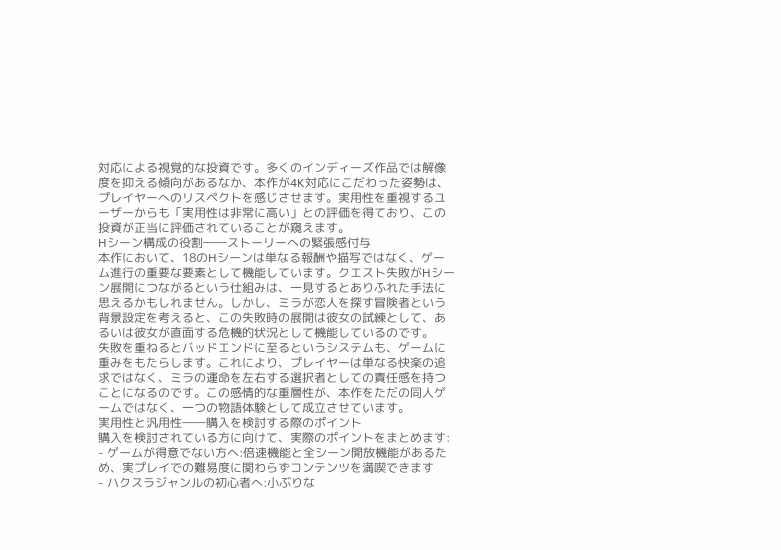対応による視覚的な投資です。多くのインディーズ作品では解像度を抑える傾向があるなか、本作が4K対応にこだわった姿勢は、プレイヤーへのリスペクトを感じさせます。実用性を重視するユーザーからも「実用性は非常に高い」との評価を得ており、この投資が正当に評価されていることが窺えます。
Hシーン構成の役割――ストーリーへの緊張感付与
本作において、18のHシーンは単なる報酬や描写ではなく、ゲーム進行の重要な要素として機能しています。クエスト失敗がHシーン展開につながるという仕組みは、一見するとありふれた手法に思えるかもしれません。しかし、ミラが恋人を探す冒険者という背景設定を考えると、この失敗時の展開は彼女の試練として、あるいは彼女が直面する危機的状況として機能しているのです。
失敗を重ねるとバッドエンドに至るというシステムも、ゲームに重みをもたらします。これにより、プレイヤーは単なる快楽の追求ではなく、ミラの運命を左右する選択者としての責任感を持つことになるのです。この感情的な重層性が、本作をただの同人ゲームではなく、一つの物語体験として成立させています。
実用性と汎用性――購入を検討する際のポイント
購入を検討されている方に向けて、実際のポイントをまとめます:
- ゲームが得意でない方へ:倍速機能と全シーン開放機能があるため、実プレイでの難易度に関わらずコンテンツを満喫できます
- ハクスラジャンルの初心者へ:小ぶりな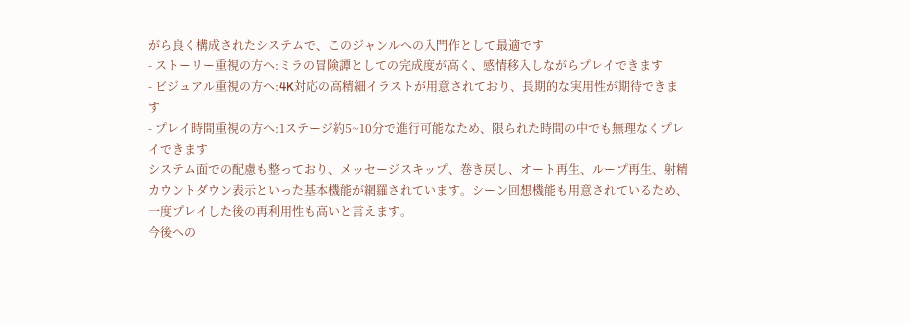がら良く構成されたシステムで、このジャンルへの入門作として最適です
- ストーリー重視の方へ:ミラの冒険譚としての完成度が高く、感情移入しながらプレイできます
- ビジュアル重視の方へ:4K対応の高精細イラストが用意されており、長期的な実用性が期待できます
- プレイ時間重視の方へ:1ステージ約5~10分で進行可能なため、限られた時間の中でも無理なくプレイできます
システム面での配慮も整っており、メッセージスキップ、巻き戻し、オート再生、ループ再生、射精カウントダウン表示といった基本機能が網羅されています。シーン回想機能も用意されているため、一度プレイした後の再利用性も高いと言えます。
今後への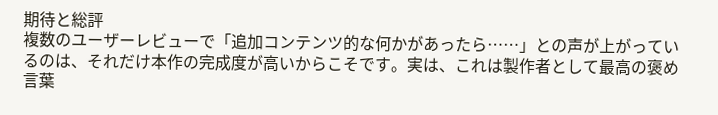期待と総評
複数のユーザーレビューで「追加コンテンツ的な何かがあったら……」との声が上がっているのは、それだけ本作の完成度が高いからこそです。実は、これは製作者として最高の褒め言葉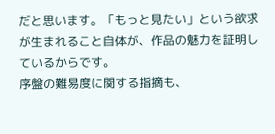だと思います。「もっと見たい」という欲求が生まれること自体が、作品の魅力を証明しているからです。
序盤の難易度に関する指摘も、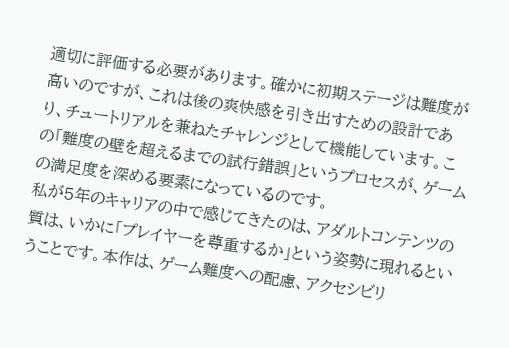適切に評価する必要があります。確かに初期ステージは難度が高いのですが、これは後の爽快感を引き出すための設計であり、チュートリアルを兼ねたチャレンジとして機能しています。この「難度の壁を超えるまでの試行錯誤」というプロセスが、ゲームの満足度を深める要素になっているのです。
私が5年のキャリアの中で感じてきたのは、アダルトコンテンツの質は、いかに「プレイヤーを尊重するか」という姿勢に現れるということです。本作は、ゲーム難度への配慮、アクセシビリ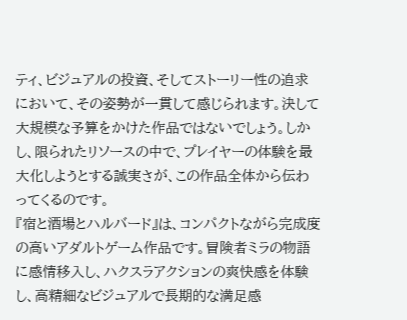ティ、ビジュアルの投資、そしてストーリー性の追求において、その姿勢が一貫して感じられます。決して大規模な予算をかけた作品ではないでしょう。しかし、限られたリソースの中で、プレイヤーの体験を最大化しようとする誠実さが、この作品全体から伝わってくるのです。
『宿と酒場とハルバード』は、コンパクトながら完成度の高いアダルトゲーム作品です。冒険者ミラの物語に感情移入し、ハクスラアクションの爽快感を体験し、高精細なビジュアルで長期的な満足感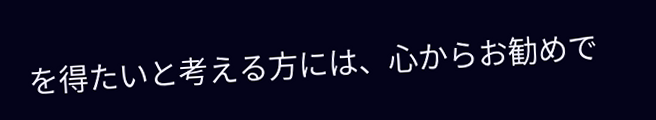を得たいと考える方には、心からお勧めで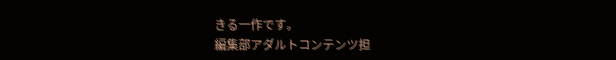きる一作です。
編集部アダルトコンテンツ担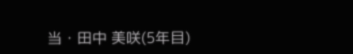当・田中 美咲(5年目)